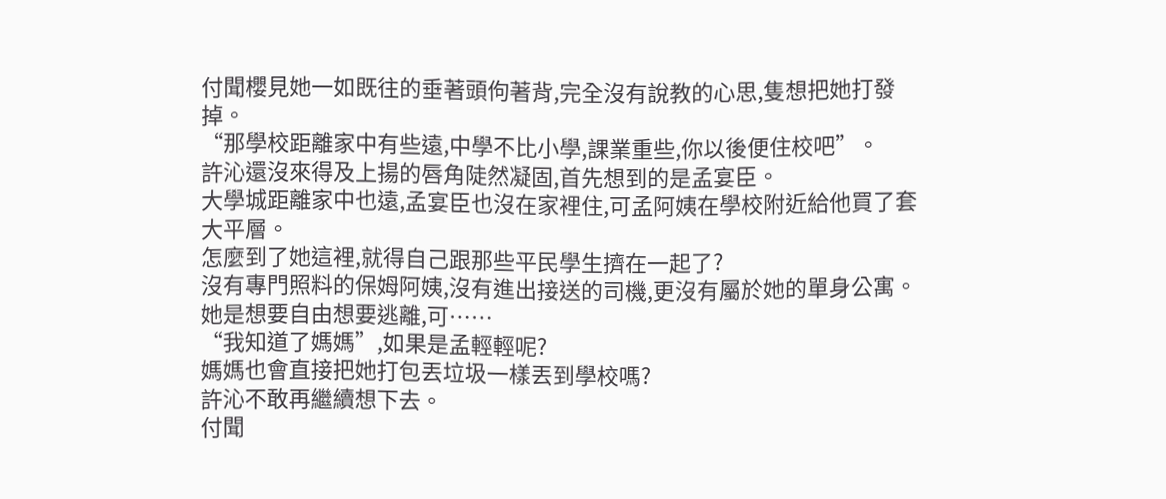付聞櫻見她一如既往的垂著頭佝著背,完全沒有說教的心思,隻想把她打發掉。
“那學校距離家中有些遠,中學不比小學,課業重些,你以後便住校吧”。
許沁還沒來得及上揚的唇角陡然凝固,首先想到的是孟宴臣。
大學城距離家中也遠,孟宴臣也沒在家裡住,可孟阿姨在學校附近給他買了套大平層。
怎麼到了她這裡,就得自己跟那些平民學生擠在一起了?
沒有專門照料的保姆阿姨,沒有進出接送的司機,更沒有屬於她的單身公寓。
她是想要自由想要逃離,可……
“我知道了媽媽”,如果是孟輕輕呢?
媽媽也會直接把她打包丟垃圾一樣丟到學校嗎?
許沁不敢再繼續想下去。
付聞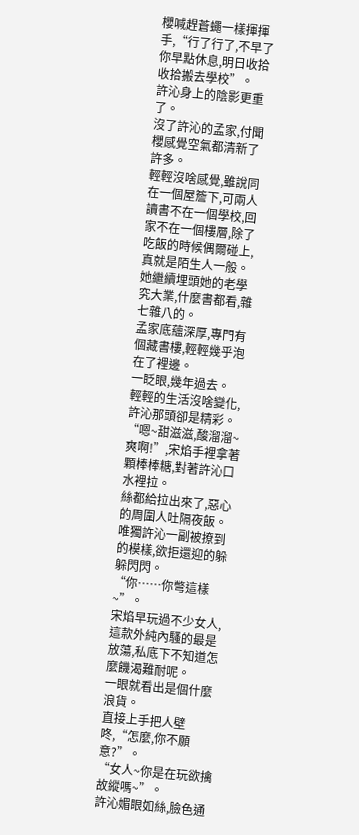櫻喊趕蒼蠅一樣揮揮手,“行了行了,不早了你早點休息,明日收拾收拾搬去學校”。
許沁身上的陰影更重了。
沒了許沁的孟家,付聞櫻感覺空氣都清新了許多。
輕輕沒啥感覺,雖說同在一個屋簷下,可兩人讀書不在一個學校,回家不在一個樓層,除了吃飯的時候偶爾碰上,真就是陌生人一般。
她繼續埋頭她的老學究大業,什麼書都看,雜七雜八的。
孟家底蘊深厚,專門有個藏書樓,輕輕幾乎泡在了裡邊。
一眨眼,幾年過去。
輕輕的生活沒啥變化,許沁那頭卻是精彩。
“嗯~甜滋滋,酸溜溜~爽啊!”,宋焰手裡拿著顆棒棒糖,對著許沁口水裡拉。
絲都給拉出來了,惡心的周圍人吐隔夜飯。
唯獨許沁一副被撩到的模樣,欲拒還迎的躲躲閃閃。
“你……你彆這樣~”。
宋焰早玩過不少女人,這款外純內騷的最是放蕩,私底下不知道怎麼饑渴難耐呢。
一眼就看出是個什麼浪貨。
直接上手把人壁咚,“怎麼,你不願意?”。
“女人~你是在玩欲擒故縱嗎~”。
許沁媚眼如絲,臉色通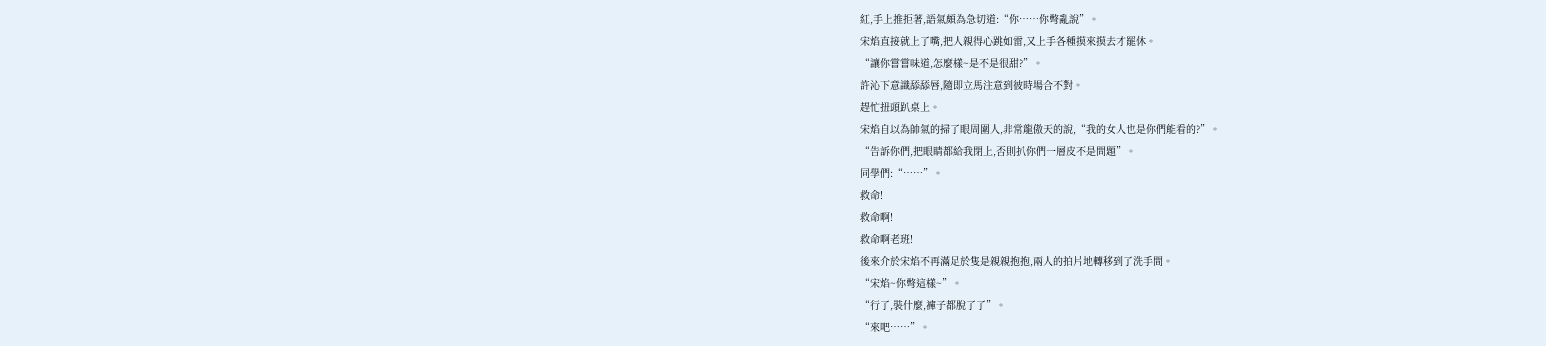紅,手上推拒著,語氣頗為急切道:“你……你彆亂說”。
宋焰直接就上了嘴,把人親得心跳如雷,又上手各種摸來摸去才罷休。
“讓你嘗嘗味道,怎麼樣~是不是很甜?”。
許沁下意識舔舔唇,隨即立馬注意到彼時場合不對。
趕忙扭頭趴桌上。
宋焰自以為帥氣的掃了眼周圍人,非常龍傲天的說,“我的女人也是你們能看的?”。
“告訴你們,把眼睛都給我閉上,否則扒你們一層皮不是問題”。
同學們:“……”。
救命!
救命啊!
救命啊老班!
後來介於宋焰不再滿足於隻是親親抱抱,兩人的拍片地轉移到了洗手間。
“宋焰~你彆這樣~”。
“行了,裝什麼,褲子都脫了了”。
“來吧……”。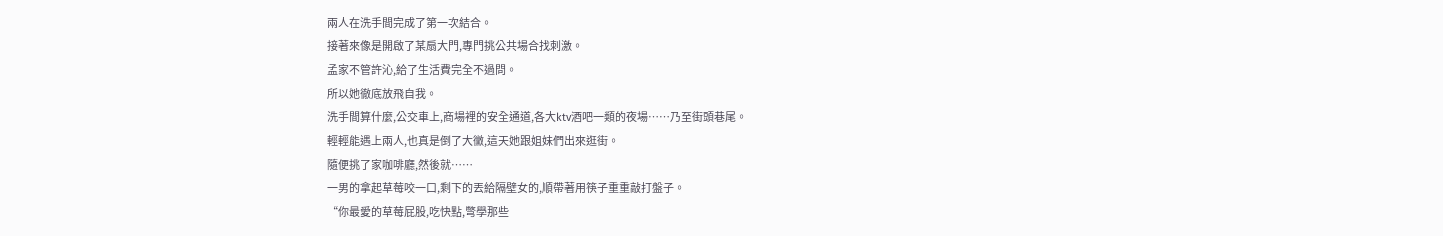兩人在洗手間完成了第一次結合。
接著來像是開啟了某扇大門,專門挑公共場合找刺激。
孟家不管許沁,給了生活費完全不過問。
所以她徹底放飛自我。
洗手間算什麼,公交車上,商場裡的安全通道,各大ktv酒吧一類的夜場……乃至街頭巷尾。
輕輕能遇上兩人,也真是倒了大黴,這天她跟姐妹們出來逛街。
隨便挑了家咖啡廳,然後就……
一男的拿起草莓咬一口,剩下的丟給隔壁女的,順帶著用筷子重重敲打盤子。
“你最愛的草莓屁股,吃快點,彆學那些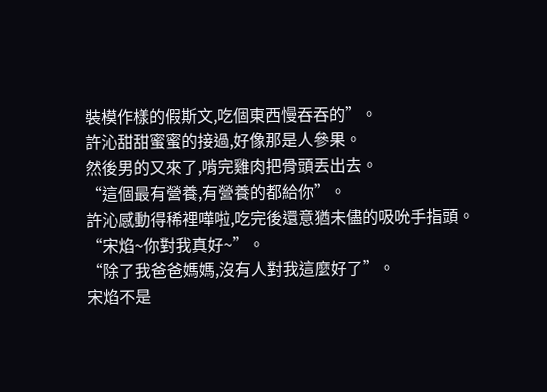裝模作樣的假斯文,吃個東西慢吞吞的”。
許沁甜甜蜜蜜的接過,好像那是人參果。
然後男的又來了,啃完雞肉把骨頭丟出去。
“這個最有營養,有營養的都給你”。
許沁感動得稀裡嘩啦,吃完後還意猶未儘的吸吮手指頭。
“宋焰~你對我真好~”。
“除了我爸爸媽媽,沒有人對我這麼好了”。
宋焰不是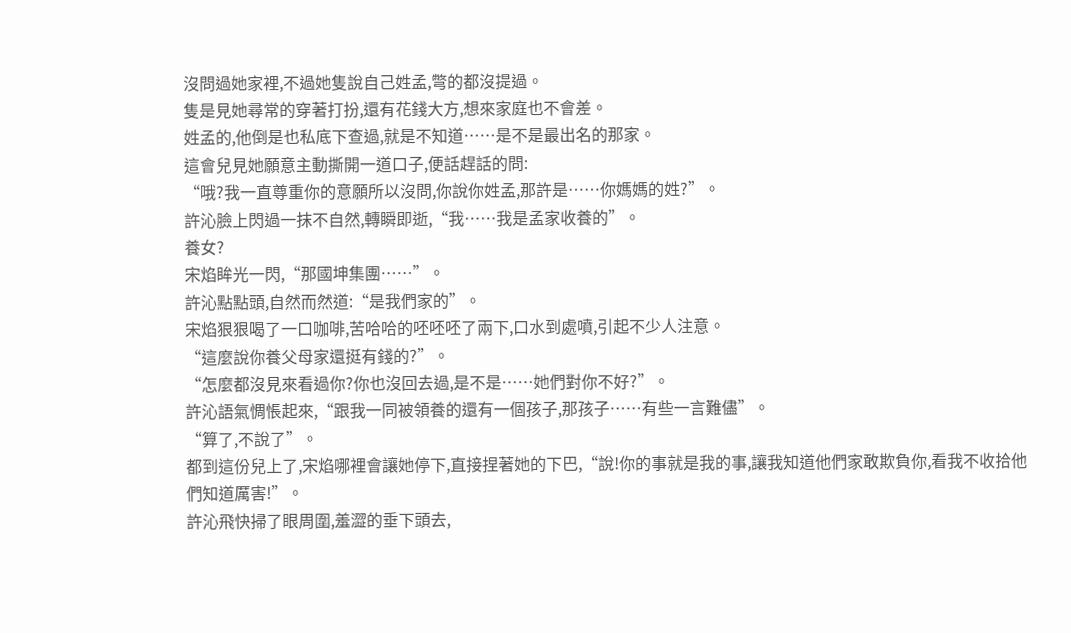沒問過她家裡,不過她隻說自己姓孟,彆的都沒提過。
隻是見她尋常的穿著打扮,還有花錢大方,想來家庭也不會差。
姓孟的,他倒是也私底下查過,就是不知道……是不是最出名的那家。
這會兒見她願意主動撕開一道口子,便話趕話的問:
“哦?我一直尊重你的意願所以沒問,你說你姓孟,那許是……你媽媽的姓?”。
許沁臉上閃過一抹不自然,轉瞬即逝,“我……我是孟家收養的”。
養女?
宋焰眸光一閃,“那國坤集團……”。
許沁點點頭,自然而然道:“是我們家的”。
宋焰狠狠喝了一口咖啡,苦哈哈的呸呸呸了兩下,口水到處噴,引起不少人注意。
“這麼說你養父母家還挺有錢的?”。
“怎麼都沒見來看過你?你也沒回去過,是不是……她們對你不好?”。
許沁語氣惆悵起來,“跟我一同被領養的還有一個孩子,那孩子……有些一言難儘”。
“算了,不說了”。
都到這份兒上了,宋焰哪裡會讓她停下,直接捏著她的下巴,“說!你的事就是我的事,讓我知道他們家敢欺負你,看我不收拾他們知道厲害!”。
許沁飛快掃了眼周圍,羞澀的垂下頭去,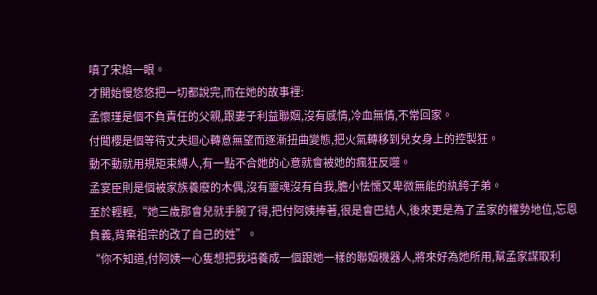嗔了宋焰一眼。
才開始慢悠悠把一切都說完,而在她的故事裡:
孟懷瑾是個不負責任的父親,跟妻子利益聯姻,沒有感情,冷血無情,不常回家。
付聞櫻是個等待丈夫迴心轉意無望而逐漸扭曲變態,把火氣轉移到兒女身上的控製狂。
動不動就用規矩束縛人,有一點不合她的心意就會被她的瘋狂反噬。
孟宴臣則是個被家族養廢的木偶,沒有靈魂沒有自我,膽小怯懦又卑微無能的紈絝子弟。
至於輕輕,“她三歲那會兒就手腕了得,把付阿姨捧著,很是會巴結人,後來更是為了孟家的權勢地位,忘恩負義,背棄祖宗的改了自己的姓”。
“你不知道,付阿姨一心隻想把我培養成一個跟她一樣的聯姻機器人,將來好為她所用,幫孟家謀取利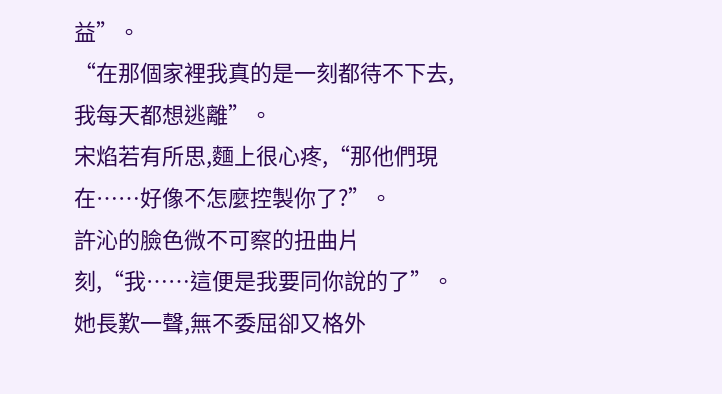益”。
“在那個家裡我真的是一刻都待不下去,我每天都想逃離”。
宋焰若有所思,麵上很心疼,“那他們現在……好像不怎麼控製你了?”。
許沁的臉色微不可察的扭曲片刻,“我……這便是我要同你說的了”。
她長歎一聲,無不委屈卻又格外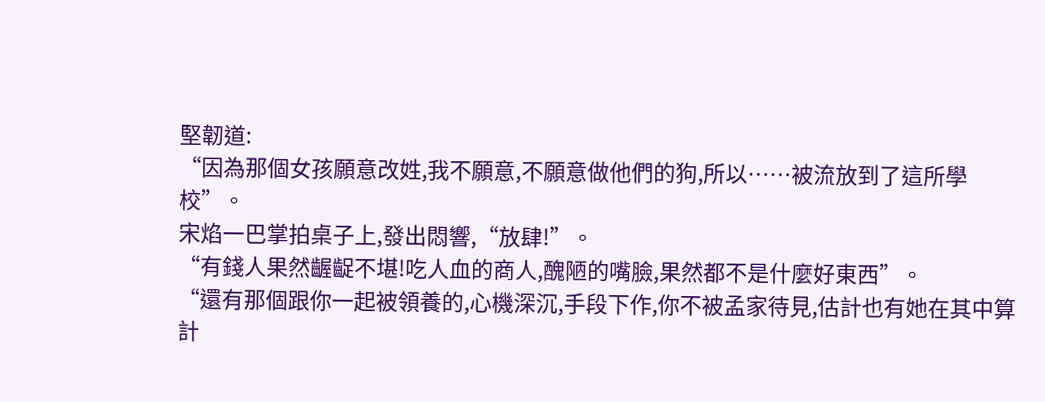堅韌道:
“因為那個女孩願意改姓,我不願意,不願意做他們的狗,所以……被流放到了這所學校”。
宋焰一巴掌拍桌子上,發出悶響,“放肆!”。
“有錢人果然齷齪不堪!吃人血的商人,醜陋的嘴臉,果然都不是什麼好東西”。
“還有那個跟你一起被領養的,心機深沉,手段下作,你不被孟家待見,估計也有她在其中算計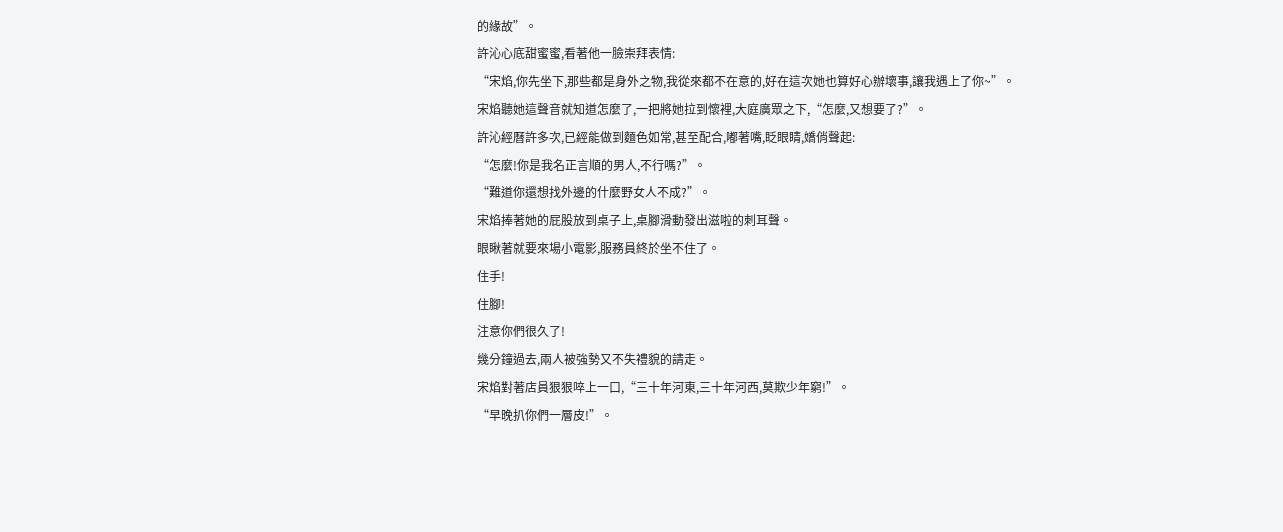的緣故”。
許沁心底甜蜜蜜,看著他一臉崇拜表情:
“宋焰,你先坐下,那些都是身外之物,我從來都不在意的,好在這次她也算好心辦壞事,讓我遇上了你~”。
宋焰聽她這聲音就知道怎麼了,一把將她拉到懷裡,大庭廣眾之下,“怎麼,又想要了?”。
許沁經曆許多次,已經能做到麵色如常,甚至配合,嘟著嘴,眨眼睛,嬌俏聲起:
“怎麼!你是我名正言順的男人,不行嗎?”。
“難道你還想找外邊的什麼野女人不成?”。
宋焰捧著她的屁股放到桌子上,桌腳滑動發出滋啦的刺耳聲。
眼瞅著就要來場小電影,服務員終於坐不住了。
住手!
住腳!
注意你們很久了!
幾分鐘過去,兩人被強勢又不失禮貌的請走。
宋焰對著店員狠狠啐上一口,“三十年河東,三十年河西,莫欺少年窮!”。
“早晚扒你們一層皮!”。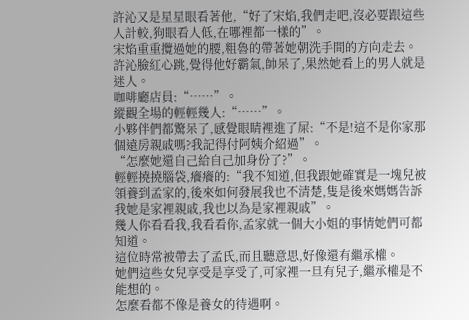許沁又是星星眼看著他,“好了宋焰,我們走吧,沒必要跟這些人計較,狗眼看人低,在哪裡都一樣的”。
宋焰重重攬過她的腰,粗魯的帶著她朝洗手間的方向走去。
許沁臉紅心跳,覺得他好霸氣,帥呆了,果然她看上的男人就是迷人。
咖啡廳店員:“……”。
縱觀全場的輕輕幾人:“……”。
小夥伴們都驚呆了,感覺眼睛裡進了屎:“不是!這不是你家那個遠房親戚嗎?我記得付阿姨介紹過”。
“怎麼她還自己給自己加身份了?”。
輕輕撓撓腦袋,癢癢的:“我不知道,但我跟她確實是一塊兒被領養到孟家的,後來如何發展我也不清楚,隻是後來媽媽告訴我她是家裡親戚,我也以為是家裡親戚”。
幾人你看看我,我看看你,孟家就一個大小姐的事情她們可都知道。
這位時常被帶去了孟氏,而且聽意思,好像還有繼承權。
她們這些女兒享受是享受了,可家裡一旦有兒子,繼承權是不能想的。
怎麼看都不像是養女的待遇啊。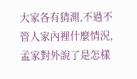大家各有猜測,不過不管人家內裡什麼情況,孟家對外說了是怎樣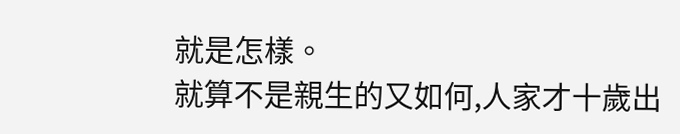就是怎樣。
就算不是親生的又如何,人家才十歲出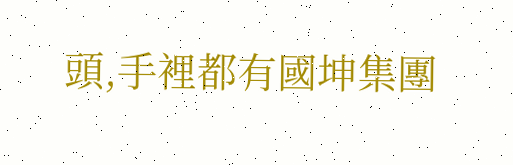頭,手裡都有國坤集團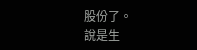股份了。
說是生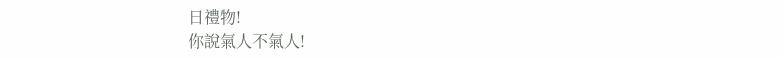日禮物!
你說氣人不氣人!